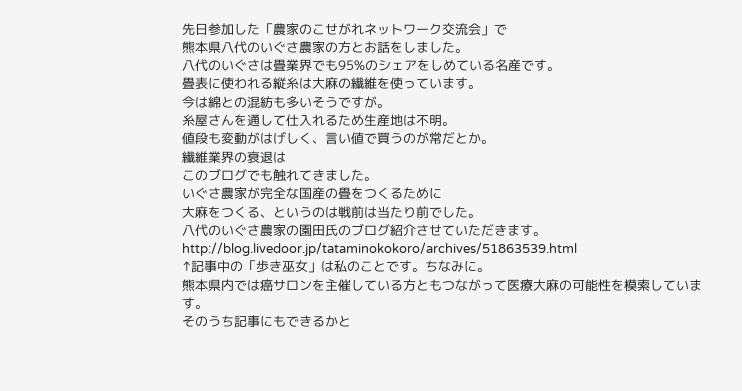先日参加した「農家のこせがれネットワーク交流会」で
熊本県八代のいぐさ農家の方とお話をしました。
八代のいぐさは畳業界でも95%のシェアをしめている名産です。
畳表に使われる縦糸は大麻の繊維を使っています。
今は綿との混紡も多いそうですが。
糸屋さんを通して仕入れるため生産地は不明。
値段も変動がはげしく、言い値で買うのが常だとか。
繊維業界の衰退は
このブログでも触れてきました。
いぐさ農家が完全な国産の畳をつくるために
大麻をつくる、というのは戦前は当たり前でした。
八代のいぐさ農家の園田氏のブログ紹介させていただきます。
http://blog.livedoor.jp/tataminokokoro/archives/51863539.html
↑記事中の「歩き巫女」は私のことです。ちなみに。
熊本県内では癌サロンを主催している方ともつながって医療大麻の可能性を模索しています。
そのうち記事にもできるかと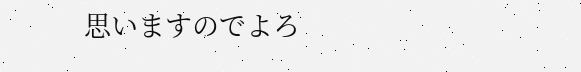思いますのでよろ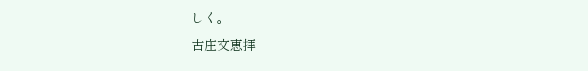しく。
古庄文恵拝